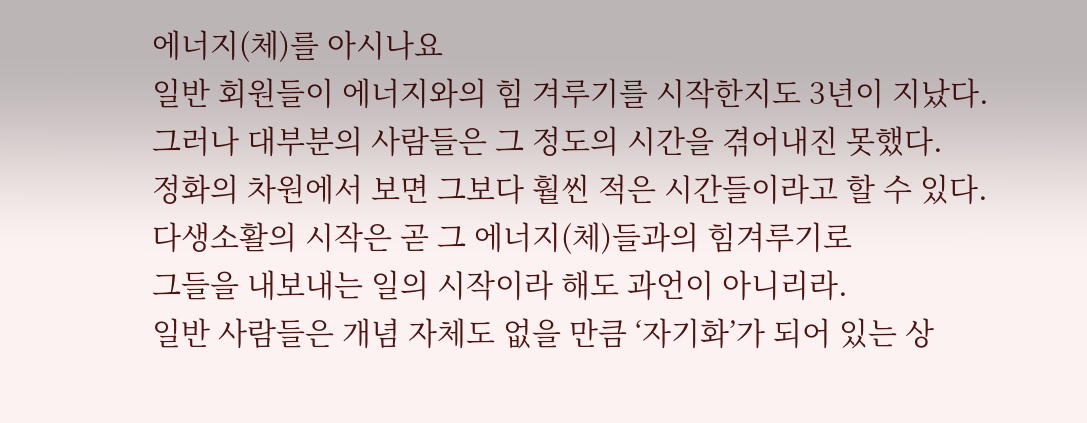에너지(체)를 아시나요
일반 회원들이 에너지와의 힘 겨루기를 시작한지도 3년이 지났다.
그러나 대부분의 사람들은 그 정도의 시간을 겪어내진 못했다.
정화의 차원에서 보면 그보다 훨씬 적은 시간들이라고 할 수 있다.
다생소활의 시작은 곧 그 에너지(체)들과의 힘겨루기로
그들을 내보내는 일의 시작이라 해도 과언이 아니리라.
일반 사람들은 개념 자체도 없을 만큼 ‘자기화’가 되어 있는 상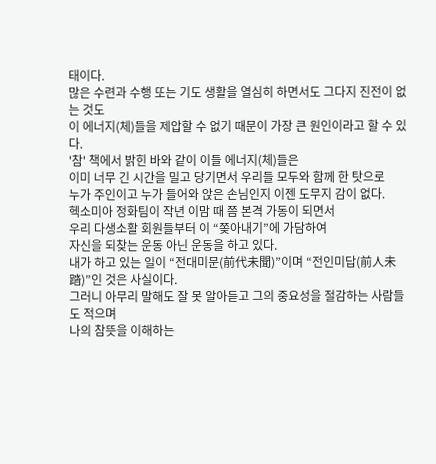태이다.
많은 수련과 수행 또는 기도 생활을 열심히 하면서도 그다지 진전이 없는 것도
이 에너지(체)들을 제압할 수 없기 때문이 가장 큰 원인이라고 할 수 있다.
'참' 책에서 밝힌 바와 같이 이들 에너지(체)들은
이미 너무 긴 시간을 밀고 당기면서 우리들 모두와 함께 한 탓으로
누가 주인이고 누가 들어와 앉은 손님인지 이젠 도무지 감이 없다.
헥소미아 정화팀이 작년 이맘 때 쯤 본격 가동이 되면서
우리 다생소활 회원들부터 이 “쫒아내기”에 가담하여
자신을 되찾는 운동 아닌 운동을 하고 있다.
내가 하고 있는 일이 “전대미문(前代未聞)”이며 “전인미답(前人未踏)”인 것은 사실이다.
그러니 아무리 말해도 잘 못 알아듣고 그의 중요성을 절감하는 사람들도 적으며
나의 참뜻을 이해하는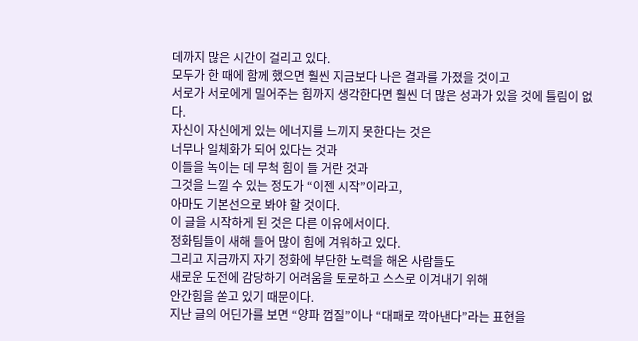데까지 많은 시간이 걸리고 있다.
모두가 한 때에 함께 했으면 훨씬 지금보다 나은 결과를 가졌을 것이고
서로가 서로에게 밀어주는 힘까지 생각한다면 훨씬 더 많은 성과가 있을 것에 틀림이 없다.
자신이 자신에게 있는 에너지를 느끼지 못한다는 것은
너무나 일체화가 되어 있다는 것과
이들을 녹이는 데 무척 힘이 들 거란 것과
그것을 느낄 수 있는 정도가 “이젠 시작”이라고,
아마도 기본선으로 봐야 할 것이다.
이 글을 시작하게 된 것은 다른 이유에서이다.
정화팀들이 새해 들어 많이 힘에 겨워하고 있다.
그리고 지금까지 자기 정화에 부단한 노력을 해온 사람들도
새로운 도전에 감당하기 어려움을 토로하고 스스로 이겨내기 위해
안간힘을 쏟고 있기 때문이다.
지난 글의 어딘가를 보면 “양파 껍질”이나 “대패로 깍아낸다”라는 표현을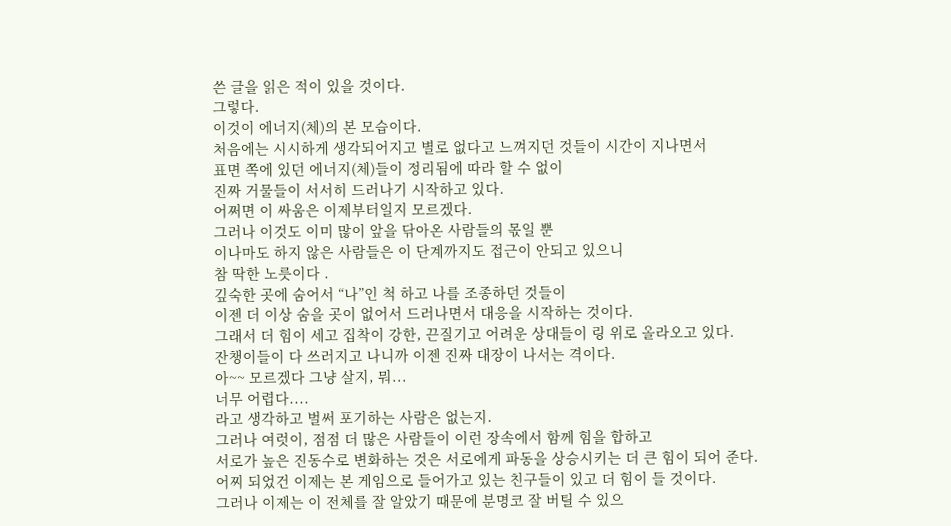쓴 글을 읽은 적이 있을 것이다.
그렇다.
이것이 에너지(체)의 본 모습이다.
처음에는 시시하게 생각되어지고 별로 없다고 느껴지던 것들이 시간이 지나면서
표면 쪽에 있던 에너지(체)들이 정리됨에 따라 할 수 없이
진짜 거물들이 서서히 드러나기 시작하고 있다.
어쩌면 이 싸움은 이제부터일지 모르겠다.
그러나 이것도 이미 많이 앞을 닦아온 사람들의 몫일 뿐
이나마도 하지 않은 사람들은 이 단계까지도 접근이 안되고 있으니
참 딱한 노릇이다 .
깊숙한 곳에 숨어서 “나”인 척 하고 나를 조종하던 것들이
이젠 더 이상 숨을 곳이 없어서 드러나면서 대응을 시작하는 것이다.
그래서 더 힘이 세고 집착이 강한, 끈질기고 어려운 상대들이 링 위로 올라오고 있다.
잔챙이들이 다 쓰러지고 나니까 이젠 진짜 대장이 나서는 격이다.
아~~ 모르겠다 그냥 살지, 뭐...
너무 어렵다....
라고 생각하고 벌써 포기하는 사람은 없는지.
그러나 여럿이, 점점 더 많은 사람들이 이런 장속에서 함께 힘을 합하고
서로가 높은 진동수로 변화하는 것은 서로에게 파동을 상승시키는 더 큰 힘이 되어 준다.
어찌 되었건 이제는 본 게임으로 들어가고 있는 친구들이 있고 더 힘이 들 것이다.
그러나 이제는 이 전체를 잘 알았기 때문에 분명코 잘 버틸 수 있으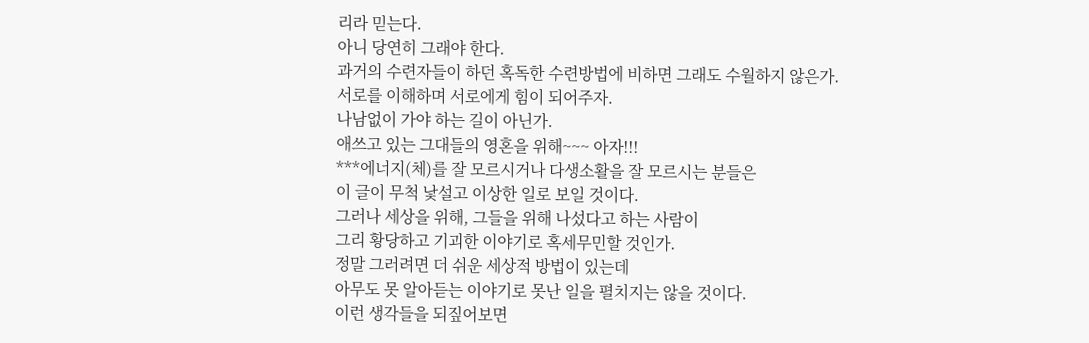리라 믿는다.
아니 당연히 그래야 한다.
과거의 수련자들이 하던 혹독한 수련방법에 비하면 그래도 수월하지 않은가.
서로를 이해하며 서로에게 힘이 되어주자.
나남없이 가야 하는 길이 아닌가.
애쓰고 있는 그대들의 영혼을 위해~~~ 아자!!!
***에너지(체)를 잘 모르시거나 다생소활을 잘 모르시는 분들은
이 글이 무척 낯설고 이상한 일로 보일 것이다.
그러나 세상을 위해, 그들을 위해 나섰다고 하는 사람이
그리 황당하고 기괴한 이야기로 혹세무민할 것인가.
정말 그러려면 더 쉬운 세상적 방법이 있는데
아무도 못 알아듣는 이야기로 못난 일을 펼치지는 않을 것이다.
이런 생각들을 되짚어보면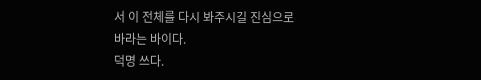서 이 전체를 다시 봐주시길 진심으로 바라는 바이다.
덕명 쓰다.